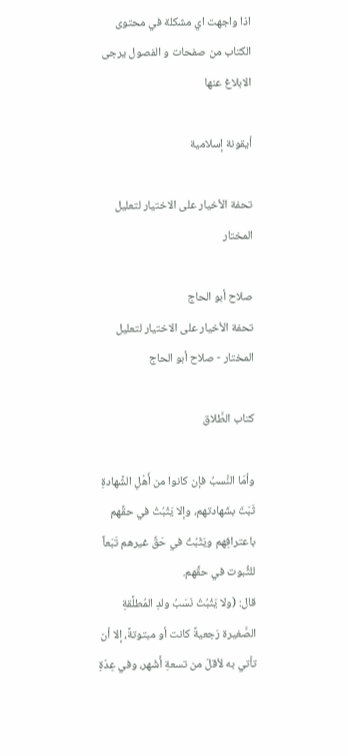اذا واجهت اي مشكلة في محتوى الكتاب من صفحات و الفصول يرجى الابلاغ عنها

أيقونة إسلامية

تحفة الأخيار على الاختيار لتعليل المختار

صلاح أبو الحاج
تحفة الأخيار على الاختيار لتعليل المختار - صلاح أبو الحاج

كتاب الطَّلاق

وأمّا النَّسبُ فإن كانوا من أَهْلِ الشَّهادةِ ثَبَتَ بشَهادتهم، وإلا يَثْبُتُ في حقِّهم باعترافِهم ويَثْبُتُ في حَقِّ غيرهم تَبَعاً للثُّبوت في حقِّهم.
قال: (ولا يَثْبُتُ نَسَبُ ولدِ المُطلَّقةِ الصَّغيرة رَجعيةً كانت أو مبتوتةً، إلا أن تأتي به لأقلّ من تسعةِ أَشْهر، وفي عِدّةِ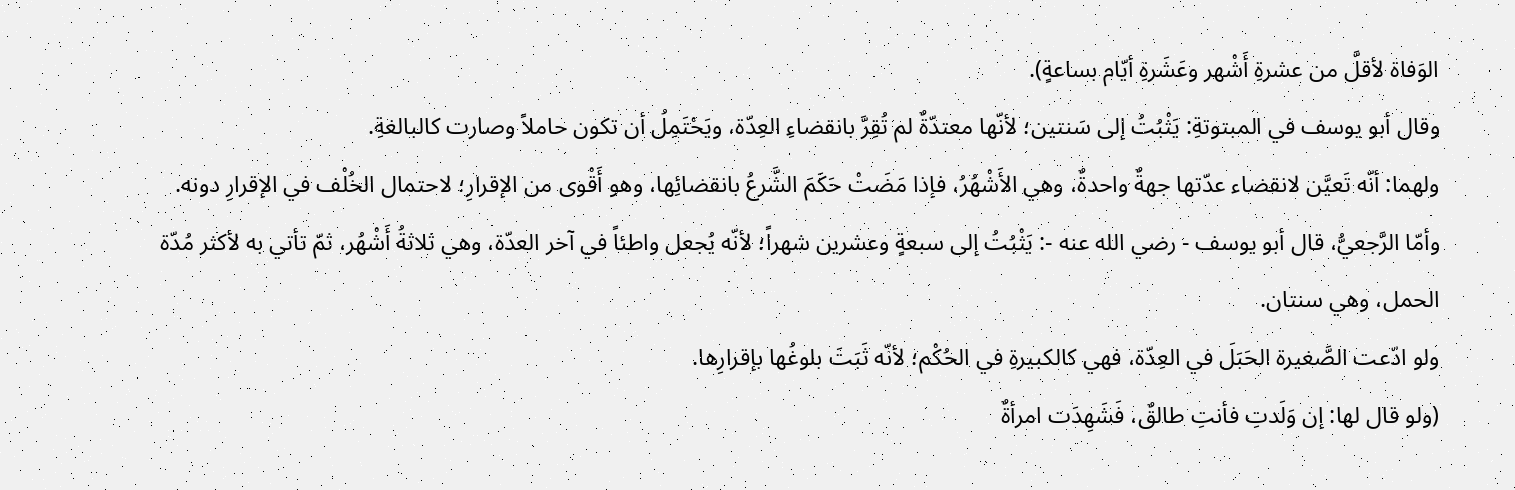الوَفاة لأقلَّ من عشرةِ أَشْهر وعَشَرةِ أيّام بساعةٍ).
وقال أبو يوسف في المبتوتةِ: يَثْبُتُ إلى سَنتين؛ لأنّها معتدّةٌ لم تُقِرَّ بانقضاءِ العِدّة، ويَحْتَمِلُ أن تكون حاملاً وصارت كالبالغةِ.
ولهما: أنّه تَعيَّن لانقضاء عدّتها جهةٌ واحدةٌ، وهي الأَشْهُرُ، فإذا مَضَتْ حَكَمَ الشَّرعُ بانقضائِها، وهو أَقْوى من الإقرارِ؛ لاحتمال الخُلْف في الإقرارِ دونه.
وأمّا الرَّجعيُّ، قال أبو يوسف - رضي الله عنه -: يَثْبُتُ إلى سبعةٍ وعشرين شهراً؛ لأنّه يُجعل واطئاً في آخر العدّة، وهي ثلاثةُ أَشْهُر، ثمّ تأتي به لأكثر مُدّة الحمل، وهي سنتان.
ولو ادّعت الصَّغيرة الحَبَلَ في العِدّة، فهي كالكبيرةِ في الحُكْم؛ لأنّه ثَبَتَ بلوغُها بإقرارِها.
(ولو قال لها: إن وَلَدتِ فأنتِ طالقٌ، فَشَهِدَت امرأةٌ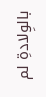بالوِلادةِ لم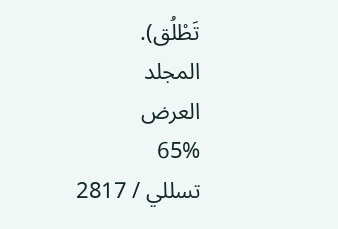تَطْلُق).
المجلد
العرض
65%
تسللي / 2817